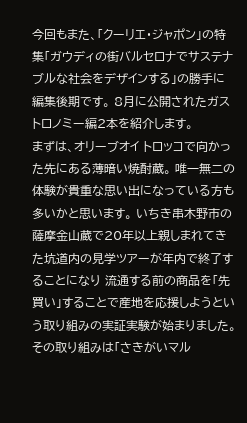今回もまた、「クーリエ・ジャポン」の特集「ガウディの街バルセロナでサステナブルな社会をデザインする」の勝手に編集後期です。 8月に公開されたガストロノミー編2本を紹介します。
まずは、オリーブオイ トロッコで向かった先にある薄暗い焼酎蔵。 唯一無二の体験が貴重な思い出になっている方も多いかと思います。 いちき串木野市の薩摩金山蔵で20年以上親しまれてきた坑道内の見学ツアーが年内で終了することになり 流通する前の商品を「先買い」することで産地を応援しようという取り組みの実証実験が始まりました。 その取り組みは「さきがいマル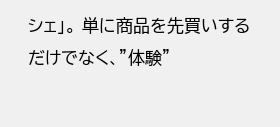シェ」。 単に商品を先買いするだけでなく、”体験”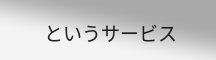というサービス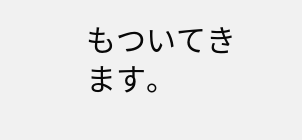もついてきます。